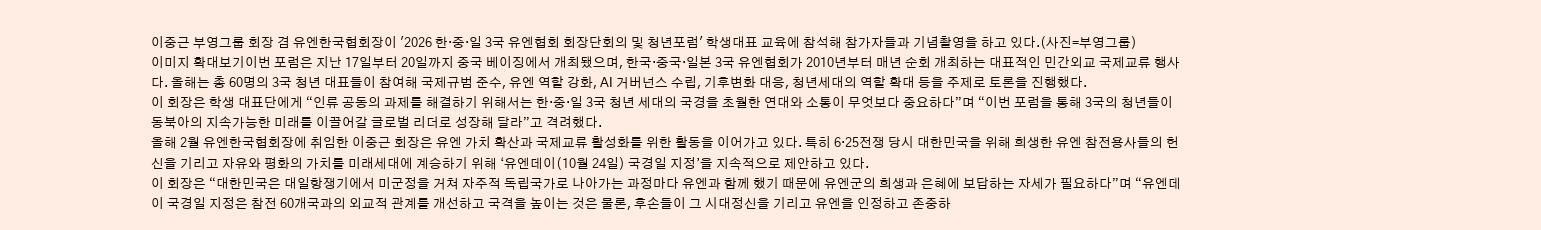이중근 부영그룹 회장 겸 유엔한국협회장이 '2026 한·중·일 3국 유엔협회 회장단회의 및 청년포럼' 학생대표 교육에 참석해 참가자들과 기념촬영을 하고 있다.(사진=부영그룹)
이미지 확대보기이번 포럼은 지난 17일부터 20일까지 중국 베이징에서 개최됐으며, 한국·중국·일본 3국 유엔협회가 2010년부터 매년 순회 개최하는 대표적인 민간외교 국제교류 행사다. 올해는 총 60명의 3국 청년 대표들이 참여해 국제규범 준수, 유엔 역할 강화, AI 거버넌스 수립, 기후변화 대응, 청년세대의 역할 확대 등을 주제로 토론을 진행했다.
이 회장은 학생 대표단에게 “인류 공동의 과제를 해결하기 위해서는 한·중·일 3국 청년 세대의 국경을 초월한 연대와 소통이 무엇보다 중요하다”며 “이번 포럼을 통해 3국의 청년들이 동북아의 지속가능한 미래를 이끌어갈 글로벌 리더로 성장해 달라”고 격려했다.
올해 2월 유엔한국협회장에 취임한 이중근 회장은 유엔 가치 확산과 국제교류 활성화를 위한 활동을 이어가고 있다. 특히 6·25전쟁 당시 대한민국을 위해 희생한 유엔 참전용사들의 헌신을 기리고 자유와 평화의 가치를 미래세대에 계승하기 위해 ‘유엔데이(10월 24일) 국경일 지정’을 지속적으로 제안하고 있다.
이 회장은 “대한민국은 대일항쟁기에서 미군정을 거쳐 자주적 독립국가로 나아가는 과정마다 유엔과 함께 했기 때문에 유엔군의 희생과 은혜에 보답하는 자세가 필요하다”며 “유엔데이 국경일 지정은 참전 60개국과의 외교적 관계를 개선하고 국격을 높이는 것은 물론, 후손들이 그 시대정신을 기리고 유엔을 인정하고 존중하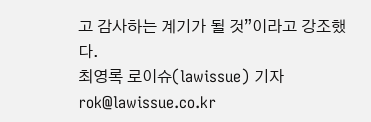고 감사하는 계기가 될 것”이라고 강조했다.
최영록 로이슈(lawissue) 기자 rok@lawissue.co.kr